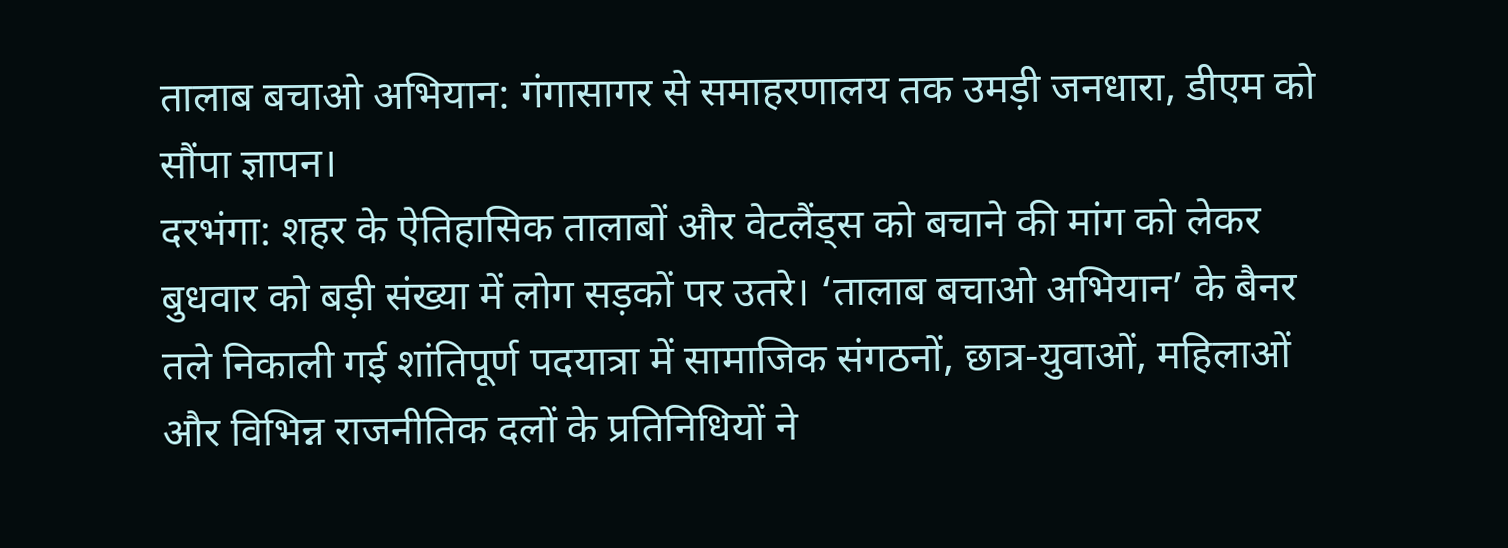तालाब बचाओ अभियान: गंगासागर से समाहरणालय तक उमड़ी जनधारा, डीएम को सौंपा ज्ञापन।
दरभंगा: शहर के ऐतिहासिक तालाबों और वेटलैंड्स को बचाने की मांग को लेकर बुधवार को बड़ी संख्या में लोग सड़कों पर उतरे। ‘तालाब बचाओ अभियान’ के बैनर तले निकाली गई शांतिपूर्ण पदयात्रा में सामाजिक संगठनों, छात्र-युवाओं, महिलाओं और विभिन्न राजनीतिक दलों के प्रतिनिधियों ने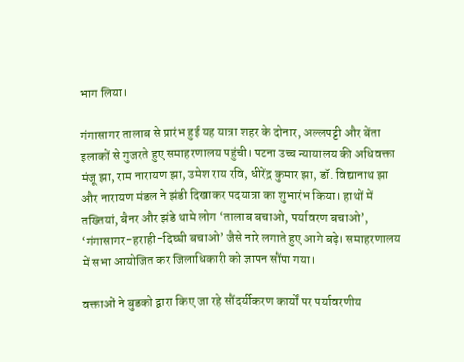भाग लिया।

गंगासागर तालाब से प्रारंभ हुई यह यात्रा शहर के दोनार, अल्लपट्टी और बेंता इलाकों से गुजरते हुए समाहरणालय पहुंची। पटना उच्च न्यायालय की अधिवक्ता मंजू झा, राम नारायण झा, उमेश राय रवि, धीरेंद्र कुमार झा, डॉ. विद्यानाथ झा और नारायण मंडल ने झंडी दिखाकर पदयात्रा का शुभारंभ किया। हाथों में तख्तियां, बैनर और झंडे थामे लोग ‘तालाब बचाओ, पर्यावरण बचाओ’, ‘गंगासागर-हराही-दिघ्घी बचाओ’ जैसे नारे लगाते हुए आगे बढ़े। समाहरणालय में सभा आयोजित कर जिलाधिकारी को ज्ञापन सौंपा गया।

वक्ताओं ने बुडको द्वारा किए जा रहे सौंदर्यीकरण कार्यों पर पर्यावरणीय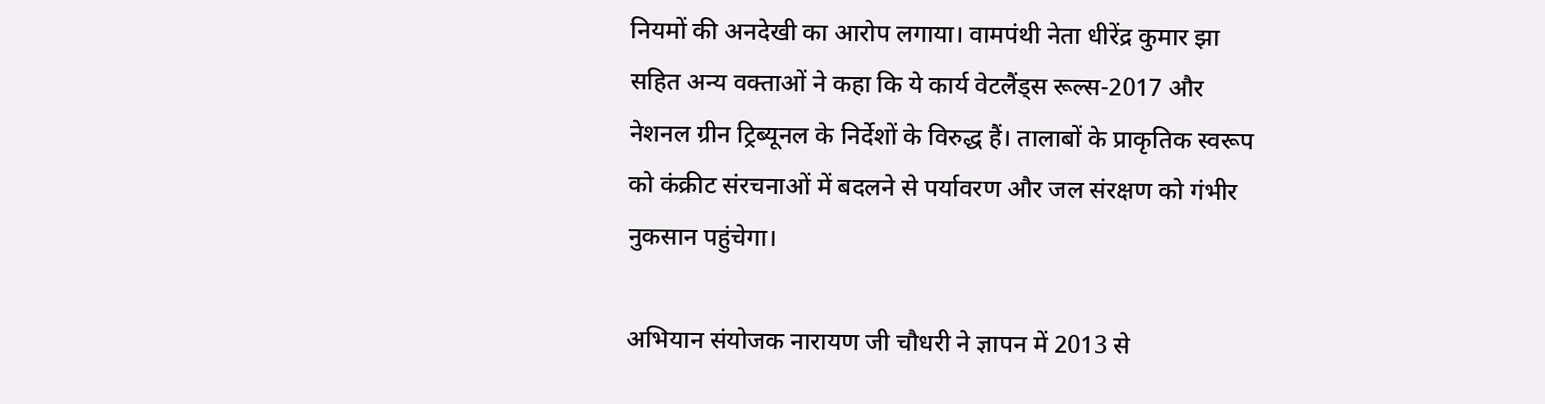नियमों की अनदेखी का आरोप लगाया। वामपंथी नेता धीरेंद्र कुमार झा सहित अन्य वक्ताओं ने कहा कि ये कार्य वेटलैंड्स रूल्स-2017 और नेशनल ग्रीन ट्रिब्यूनल के निर्देशों के विरुद्ध हैं। तालाबों के प्राकृतिक स्वरूप को कंक्रीट संरचनाओं में बदलने से पर्यावरण और जल संरक्षण को गंभीर नुकसान पहुंचेगा।

अभियान संयोजक नारायण जी चौधरी ने ज्ञापन में 2013 से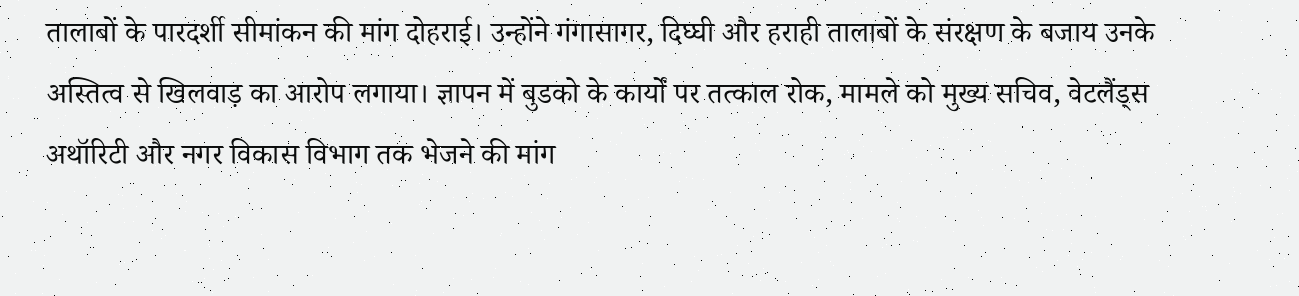तालाबों के पारदर्शी सीमांकन की मांग दोहराई। उन्होंने गंगासागर, दिघ्घी और हराही तालाबों के संरक्षण के बजाय उनके अस्तित्व से खिलवाड़ का आरोप लगाया। ज्ञापन में बुडको के कार्यों पर तत्काल रोक, मामले को मुख्य सचिव, वेटलैंड्स अथॉरिटी और नगर विकास विभाग तक भेजने की मांग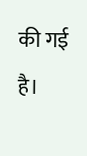की गई है।